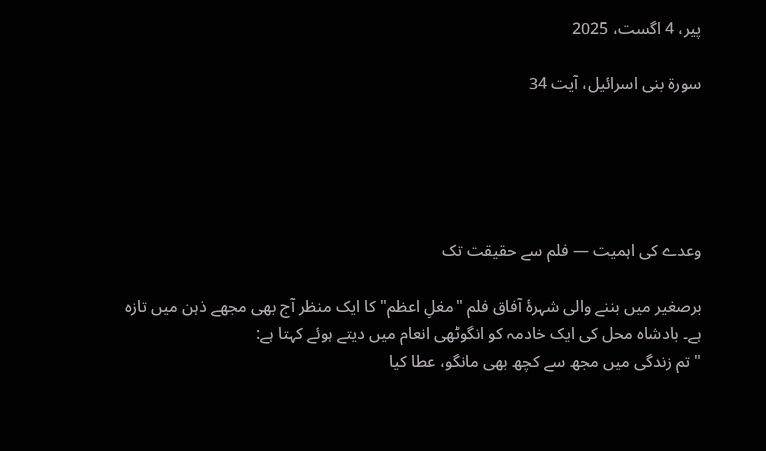پیر، 4 اگست، 2025

سورۃ بنی اسرائیل، آیت 34





وعدے کی اہمیت — فلم سے حقیقت تک

برصغیر میں بننے والی شہرۂ آفاق فلم "مغلِ اعظم" کا ایک منظر آج بھی مجھے ذہن میں تازہ ہے۔ بادشاہ محل کی ایک خادمہ کو انگوٹھی انعام میں دیتے ہوئے کہتا ہے:
"تم زندگی میں مجھ سے کچھ بھی مانگو، عطا کیا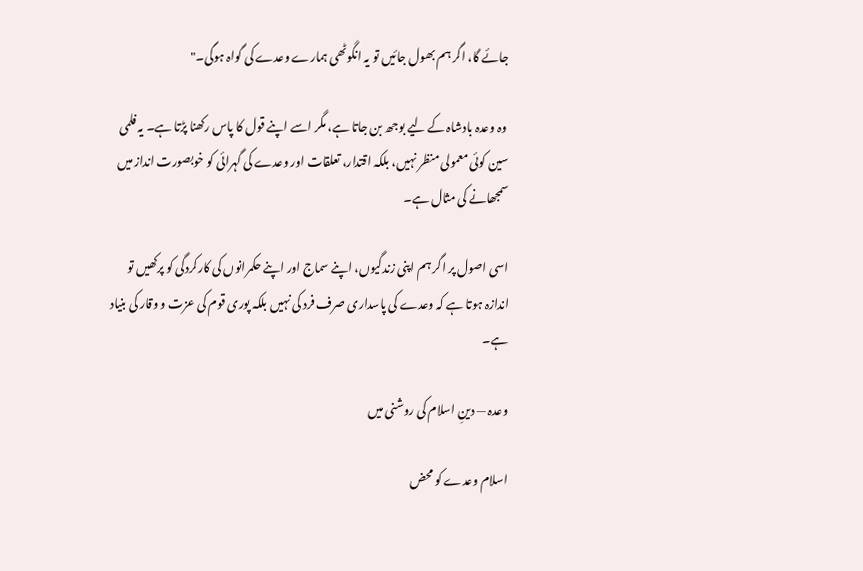جائے گا، اگر ہم بھول جائیں تو یہ انگوٹھی ہمارے وعدے کی گواہ ہوگی۔"

 وہ وعدہ بادشاہ کے لیے بوجھ بن جاتا ہے، مگر اسے اپنے قول کا پاس رکھنا پڑتا ہے۔ یہ فلمی سین کوئی معمولی منظر نہیں، بلکہ اقتدار، تعلقات اور وعدے کی گہرائی کو خوبصورت انداز میں سمجھانے کی مثال ہے۔

اسی اصول پر اگر ہم اپنی زندگیوں، اپنے سماج اور اپنے حکمرانوں کی کارکردگی کو پرکھیں تو اندازہ ہوتا ہے کہ وعدے کی پاسداری صرف فرد کی نہیں بلکہ پوری قوم کی عزت و وقار کی بنیاد ہے۔

وعدہ — دینِ اسلام کی روشنی میں

اسلام وعدے کو محض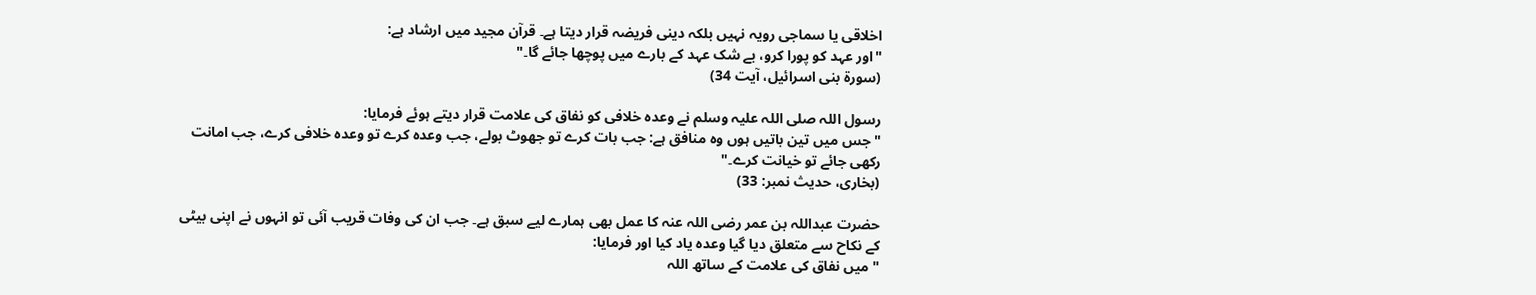اخلاقی یا سماجی رویہ نہیں بلکہ دینی فریضہ قرار دیتا ہے۔ قرآن مجید میں ارشاد ہے:
"اور عہد کو پورا کرو، بے شک عہد کے بارے میں پوچھا جائے گا۔"
(سورۃ بنی اسرائیل، آیت 34)

رسول اللہ صلی اللہ علیہ وسلم نے وعدہ خلافی کو نفاق کی علامت قرار دیتے ہوئے فرمایا:
"جس میں تین باتیں ہوں وہ منافق ہے: جب بات کرے تو جھوٹ بولے، جب وعدہ کرے تو وعدہ خلافی کرے، جب امانت رکھی جائے تو خیانت کرے۔"
(بخاری، حدیث نمبر: 33)

حضرت عبداللہ بن عمر رضی اللہ عنہ کا عمل بھی ہمارے لیے سبق ہے۔ جب ان کی وفات قریب آئی تو انہوں نے اپنی بیٹی کے نکاح سے متعلق دیا گیا وعدہ یاد کیا اور فرمایا:
"میں نفاق کی علامت کے ساتھ اللہ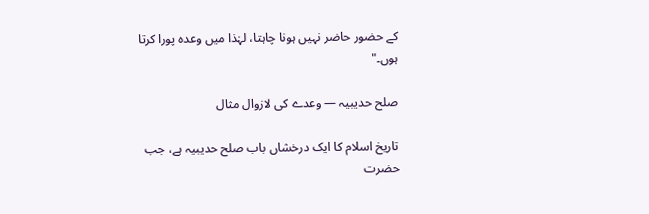کے حضور حاضر نہیں ہونا چاہتا، لہٰذا میں وعدہ پورا کرتا ہوں۔"

صلح حدیبیہ — وعدے کی لازوال مثال

تاریخ اسلام کا ایک درخشاں باب صلح حدیبیہ ہے، جب حضرت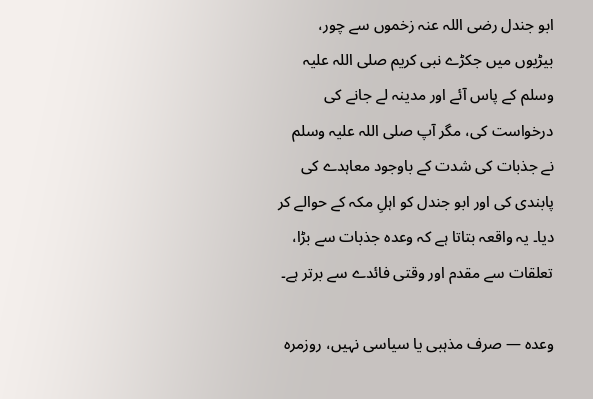ابو جندل رضی اللہ عنہ زخموں سے چور، بیڑیوں میں جکڑے نبی کریم صلی اللہ علیہ وسلم کے پاس آئے اور مدینہ لے جانے کی درخواست کی، مگر آپ صلی اللہ علیہ وسلم نے جذبات کی شدت کے باوجود معاہدے کی پابندی کی اور ابو جندل کو اہلِ مکہ کے حوالے کر دیا۔ یہ واقعہ بتاتا ہے کہ وعدہ جذبات سے بڑا، تعلقات سے مقدم اور وقتی فائدے سے برتر ہے۔

وعدہ — صرف مذہبی یا سیاسی نہیں، روزمرہ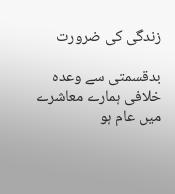زندگی کی ضرورت

بدقسمتی سے وعدہ خلافی ہمارے معاشرے میں عام ہو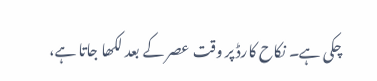چکی ہے۔ نکاح کارڈ پر وقت عصر کے بعد لکھا جاتا ہے،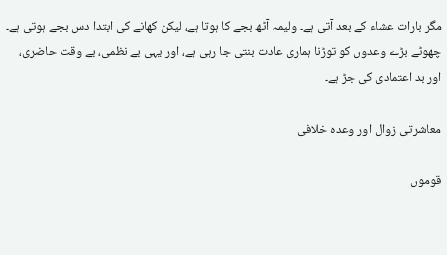مگر بارات عشاء کے بعد آتی ہے۔ ولیمہ آٹھ بجے کا ہوتا ہے، لیکن کھانے کی ابتدا دس بجے ہوتی ہے۔ چھوٹے بڑے وعدوں کو توڑنا ہماری عادت بنتی جا رہی ہے، اور یہی بے نظمی، بے وقت حاضری، اور بد اعتمادی کی جڑ ہے۔

معاشرتی زوال اور وعدہ خلافی

قوموں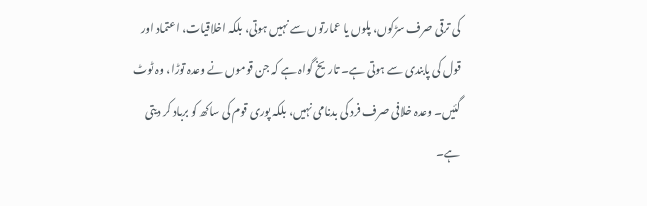کی ترقی صرف سڑکوں، پلوں یا عمارتوں سے نہیں ہوتی، بلکہ اخلاقیات، اعتماد اور قول کی پابندی سے ہوتی ہے۔ تاریخ گواہ ہے کہ جن قوموں نے وعدہ توڑا، وہ ٹوٹ گئیں۔ وعدہ خلافی صرف فرد کی بدنامی نہیں، بلکہ پوری قوم کی ساکھ کو برباد کر دیتی ہے۔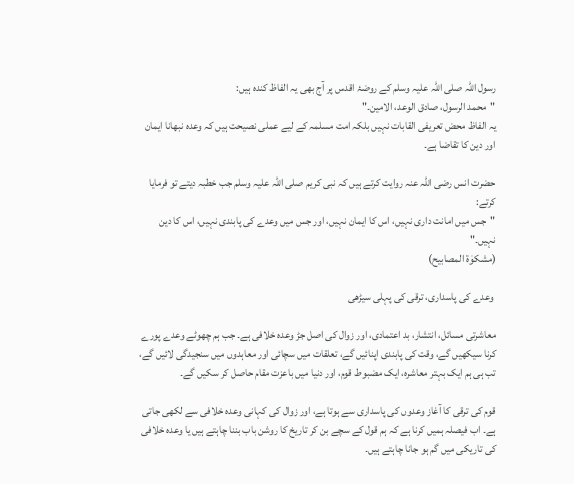رسول اللہ صلی اللہ علیہ وسلم کے روضۂ اقدس پر آج بھی یہ الفاظ کندہ ہیں:
"محمد الرسول، صادق الوعد، الامین۔"
یہ الفاظ محض تعریفی القابات نہیں بلکہ امت مسلمہ کے لیے عملی نصیحت ہیں کہ وعدہ نبھانا ایمان اور دین کا تقاضا ہے۔

حضرت انس رضی اللہ عنہ روایت کرتے ہیں کہ نبی کریم صلی اللہ علیہ وسلم جب خطبہ دیتے تو فرمایا کرتے:
"جس میں امانت داری نہیں، اس کا ایمان نہیں، اور جس میں وعدے کی پابندی نہیں، اس کا دین نہیں۔"
(مشکوٰۃ المصابیح)

 وعدے کی پاسداری، ترقی کی پہلی سیڑھی

معاشرتی مسائل، انتشار، بد اعتمادی، اور زوال کی اصل جڑ وعدہ خلافی ہے۔ جب ہم چھوٹے وعدے پورے کرنا سیکھیں گے، وقت کی پابندی اپنائیں گے، تعلقات میں سچائی اور معاہدوں میں سنجیدگی لائیں گے، تب ہی ہم ایک بہتر معاشرہ، ایک مضبوط قوم، اور دنیا میں باعزت مقام حاصل کر سکیں گے۔

قوم کی ترقی کا آغاز وعدوں کی پاسداری سے ہوتا ہے، اور زوال کی کہانی وعدہ خلافی سے لکھی جاتی ہے۔ اب فیصلہ ہمیں کرنا ہے کہ ہم قول کے سچے بن کر تاریخ کا روشن باب بننا چاہتے ہیں یا وعدہ خلافی کی تاریکی میں گم ہو جانا چاہتے ہیں۔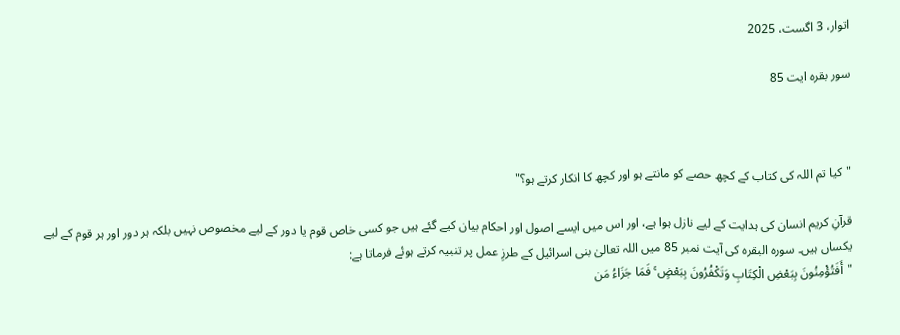اتوار، 3 اگست، 2025

سور بقرہ ایت 85



"کیا تم اللہ کی کتاب کے کچھ حصے کو مانتے ہو اور کچھ کا انکار کرتے ہو؟"

قرآنِ کریم انسان کی ہدایت کے لیے نازل ہوا ہے، اور اس میں ایسے اصول اور احکام بیان کیے گئے ہیں جو کسی خاص قوم یا دور کے لیے مخصوص نہیں بلکہ ہر دور اور ہر قوم کے لیے یکساں ہیں۔ سورہ البقرہ کی آیت نمبر 85 میں اللہ تعالیٰ بنی اسرائیل کے طرزِ عمل پر تنبیہ کرتے ہوئے فرماتا ہے:
"أَفَتُؤْمِنُونَ بِبَعْضِ الْكِتَابِ وَتَكْفُرُونَ بِبَعْضٍ ۚ فَمَا جَزَاءُ مَن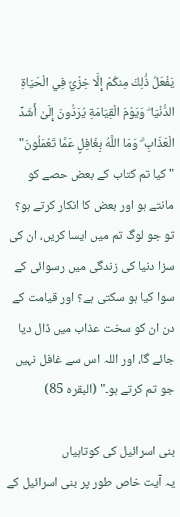يَفْعَلُ ذَٰلِكَ مِنكُمْ إِلَّا خِزْيٌ فِي الْحَيَاةِ الدُّنْيَا ۖ وَيَوْمَ الْقِيَامَةِ يُرَدُّونَ إِلَىٰ أَشَدِّ الْعَذَابِ ۗ وَمَا اللَّهُ بِغَافِلٍ عَمَّا تَعْمَلُونَ"
"کیا تم کتاب کے بعض حصے کو مانتے ہو اور بعض کا انکار کرتے ہو؟ تو جو لوگ تم میں ایسا کریں، ان کی سزا دنیا کی زندگی میں رسوائی کے سوا کیا ہو سکتی ہے؟ اور قیامت کے دن ان کو سخت عذاب میں ڈال دیا جائے گا، اور اللہ اس سے غافل نہیں جو تم کرتے ہو۔" (البقرہ 85)

بنی اسرائیل کی کوتاہیاں
یہ آیت خاص طور پر بنی اسرائیل کے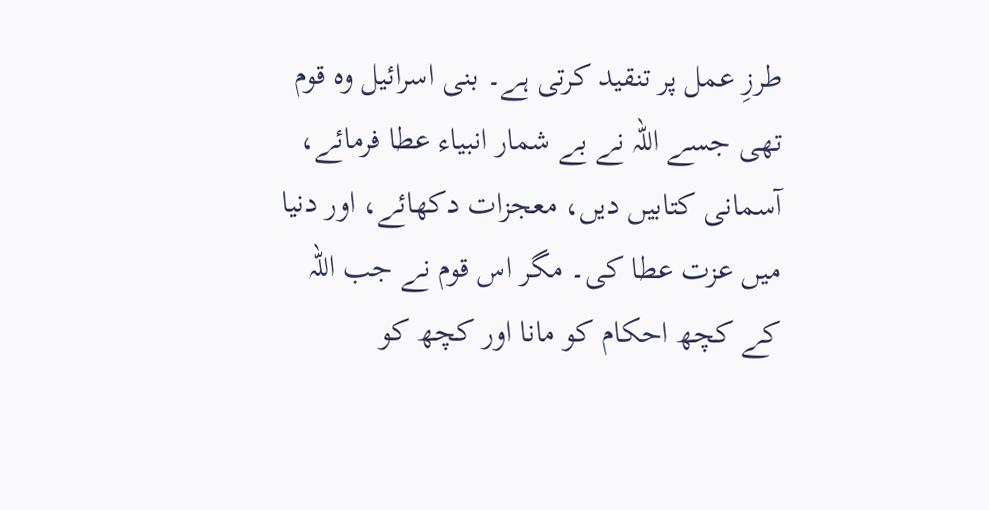طرزِ عمل پر تنقید کرتی ہے۔ بنی اسرائیل وہ قوم تھی جسے اللہ نے بے شمار انبیاء عطا فرمائے، آسمانی کتابیں دیں، معجزات دکھائے، اور دنیا میں عزت عطا کی۔ مگر اس قوم نے جب اللہ کے کچھ احکام کو مانا اور کچھ کو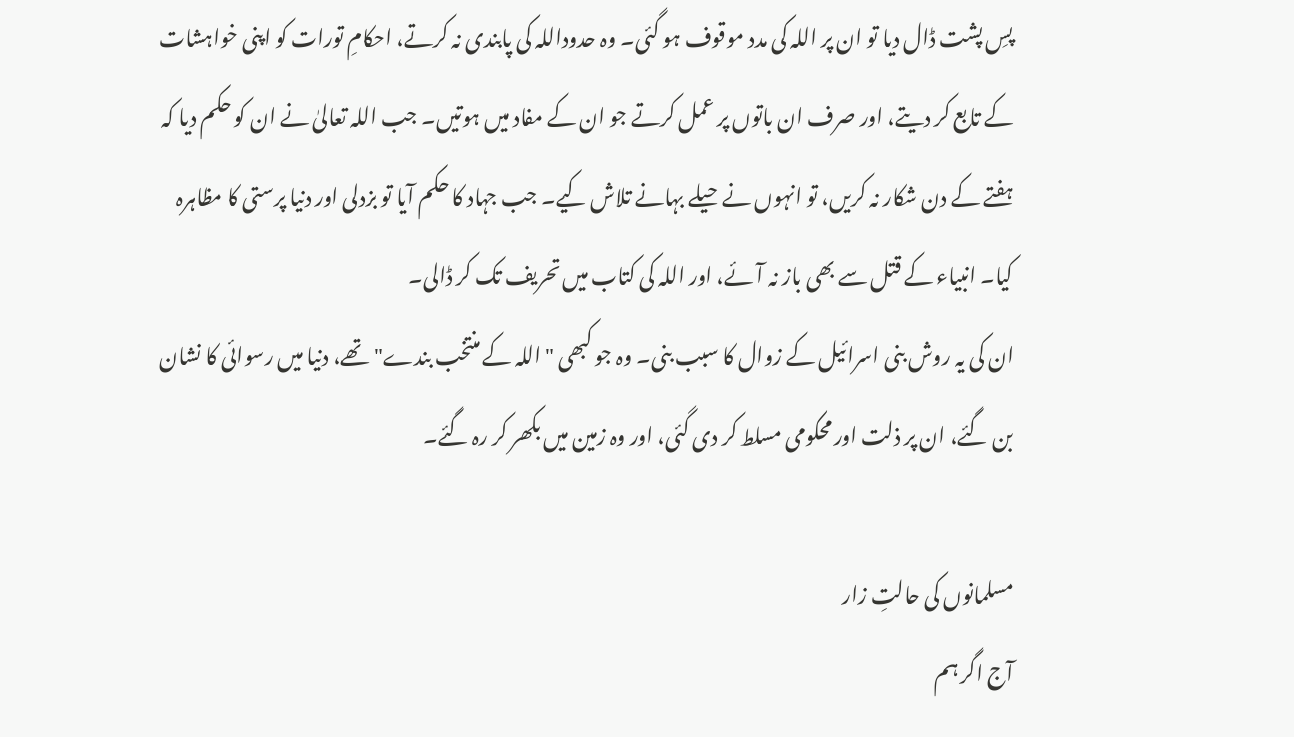پسِ پشت ڈال دیا تو ان پر اللہ کی مدد موقوف ہو گئی۔ وہ حدوداللہ کی پابندی نہ کرتے، احکامِ تورات کو اپنی خواہشات کے تابع کر دیتے، اور صرف ان باتوں پر عمل کرتے جو ان کے مفاد میں ہوتیں۔ جب اللہ تعالیٰ نے ان کو حکم دیا کہ ہفتے کے دن شکار نہ کریں، تو انہوں نے حیلے بہانے تلاش کیے۔ جب جہاد کا حکم آیا تو بزدلی اور دنیا پرستی کا مظاہرہ کیا۔ انبیاء کے قتل سے بھی باز نہ آئے، اور اللہ کی کتاب میں تحریف تک کر ڈالی۔
ان کی یہ روش بنی اسرائیل کے زوال کا سبب بنی۔ وہ جو کبھی "اللہ کے منتخب بندے" تھے، دنیا میں رسوائی کا نشان بن گئے، ان پر ذلت اور محکومی مسلط کر دی گئی، اور وہ زمین میں بکھر کر رہ گئے۔

مسلمانوں کی حالتِ زار
آج اگر ہم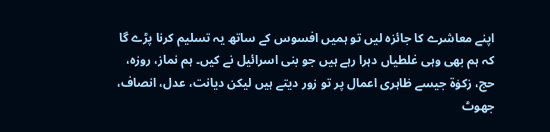اپنے معاشرے کا جائزہ لیں تو ہمیں افسوس کے ساتھ یہ تسلیم کرنا پڑے گا کہ ہم بھی وہی غلطیاں دہرا رہے ہیں جو بنی اسرائیل نے کیں۔ ہم نماز، روزہ، حج، زکوٰۃ جیسے ظاہری اعمال پر تو زور دیتے ہیں لیکن دیانت، عدل، انصاف، جھوٹ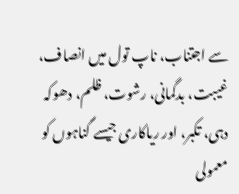سے اجتناب، ناپ تول میں انصاف، غیبت، بدگمانی، رشوت، ظلم، دھوکہ دہی، تکبر، اور ریاکاری جیسے گناہوں کو معمولی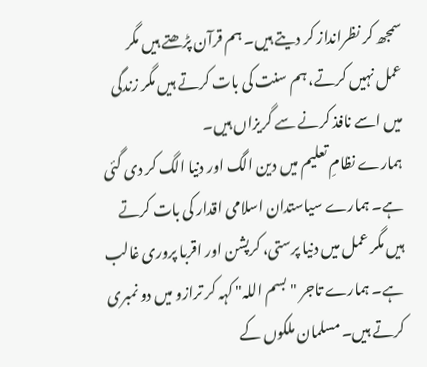سمجھ کر نظرانداز کر دیتے ہیں۔ ہم قرآن پڑھتے ہیں مگر عمل نہیں کرتے، ہم سنت کی بات کرتے ہیں مگر زندگی میں اسے نافذ کرنے سے گریزاں ہیں۔
ہمارے نظامِ تعلیم میں دین الگ اور دنیا الگ کر دی گئی ہے۔ ہمارے سیاستدان اسلامی اقدار کی بات کرتے ہیں مگر عمل میں دنیا پرستی، کرپشن اور اقربا پروری غالب ہے۔ ہمارے تاجر "بسم اللہ" کہہ کر ترازو میں دو نمبری کرتے ہیں۔ مسلمان ملکوں کے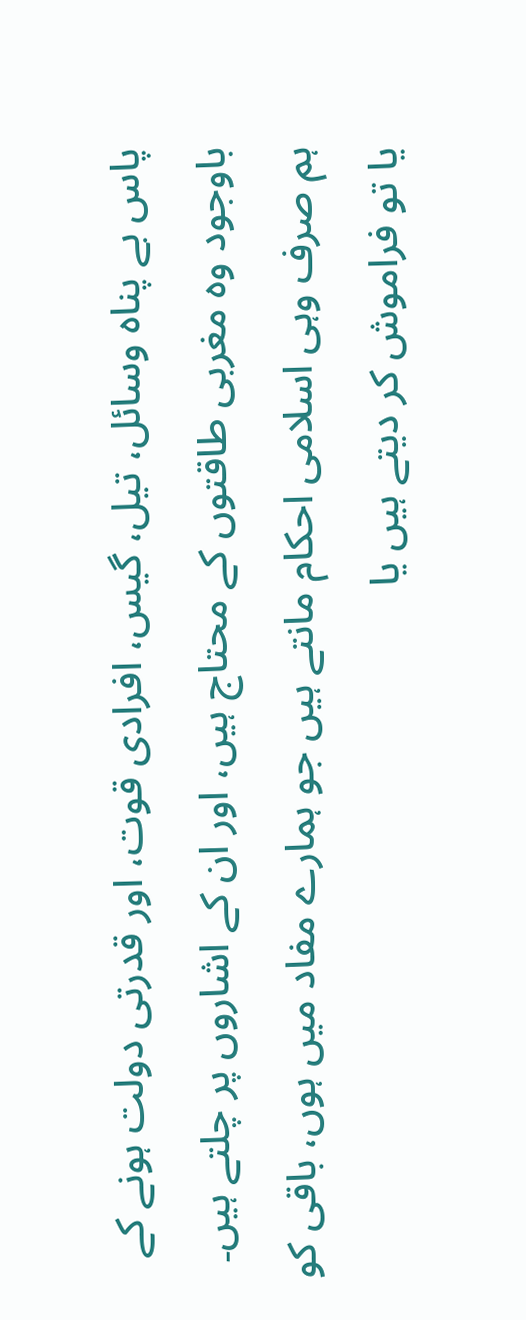پاس بے پناہ وسائل، تیل، گیس، افرادی قوت، اور قدرتی دولت ہونے کے باوجود وہ مغربی طاقتوں کے محتاج ہیں، اور ان کے اشاروں پر چلتے ہیں۔ ہم صرف وہی اسلامی احکام مانتے ہیں جو ہمارے مفاد میں ہوں، باقی کو یا تو فراموش کر دیتے ہیں یا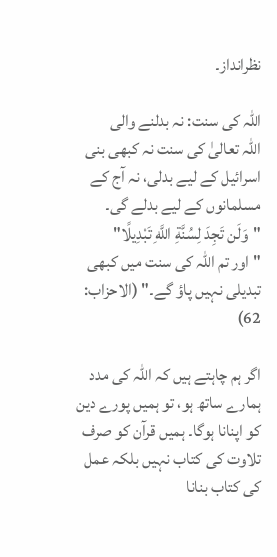نظرانداز۔

اللہ کی سنت: نہ بدلنے والی
اللہ تعالیٰ کی سنت نہ کبھی بنی اسرائیل کے لیے بدلی، نہ آج کے مسلمانوں کے لیے بدلے گی۔
"وَلَن تَجِدَ لِسُنَّةِ اللَّهِ تَبْدِيلًا"
"اور تم اللہ کی سنت میں کبھی تبدیلی نہیں پاؤ گے۔" (الاحزاب: 62)

اگر ہم چاہتے ہیں کہ اللہ کی مدد ہمارے ساتھ ہو، تو ہمیں پورے دین کو اپنانا ہوگا۔ ہمیں قرآن کو صرف تلاوت کی کتاب نہیں بلکہ عمل کی کتاب بنانا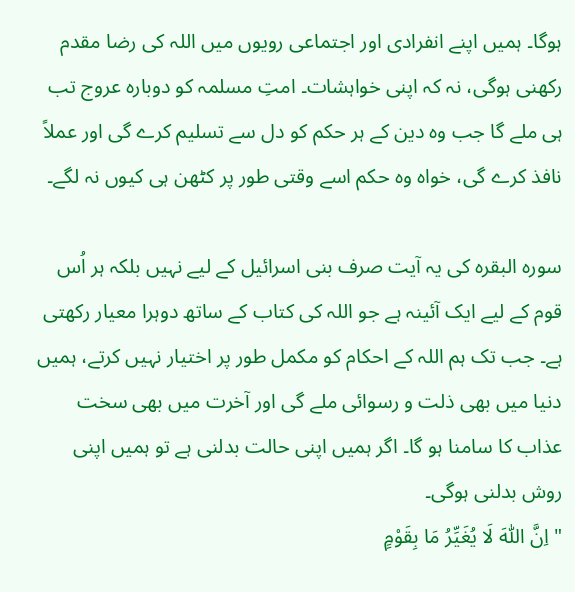ہوگا۔ ہمیں اپنے انفرادی اور اجتماعی رویوں میں اللہ کی رضا مقدم رکھنی ہوگی، نہ کہ اپنی خواہشات۔ امتِ مسلمہ کو دوبارہ عروج تب ہی ملے گا جب وہ دین کے ہر حکم کو دل سے تسلیم کرے گی اور عملاً نافذ کرے گی، خواہ وہ حکم اسے وقتی طور پر کٹھن ہی کیوں نہ لگے۔

سورہ البقرہ کی یہ آیت صرف بنی اسرائیل کے لیے نہیں بلکہ ہر اُس قوم کے لیے ایک آئینہ ہے جو اللہ کی کتاب کے ساتھ دوہرا معیار رکھتی ہے۔ جب تک ہم اللہ کے احکام کو مکمل طور پر اختیار نہیں کرتے، ہمیں دنیا میں بھی ذلت و رسوائی ملے گی اور آخرت میں بھی سخت عذاب کا سامنا ہو گا۔ اگر ہمیں اپنی حالت بدلنی ہے تو ہمیں اپنی روش بدلنی ہوگی۔
"اِنَّ اللّٰهَ لَا يُغَيِّرُ مَا بِقَوْمٍ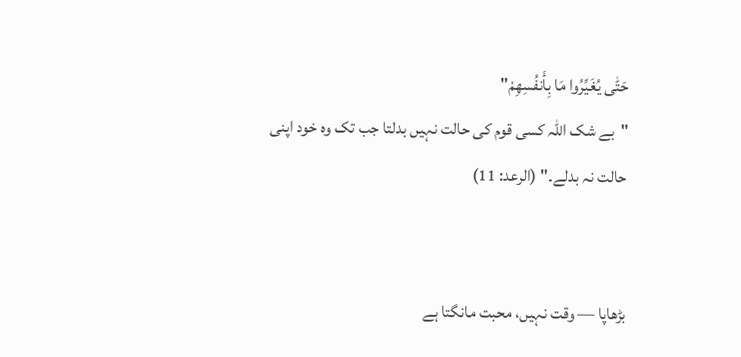حَتّٰى يُغَيِّرُوا مَا بِأَنفُسِهِمْ"
"بے شک اللہ کسی قوم کی حالت نہیں بدلتا جب تک وہ خود اپنی حالت نہ بدلے۔" (الرعد: 11)


بڑھاپا — وقت نہیں، محبت مانگتا ہے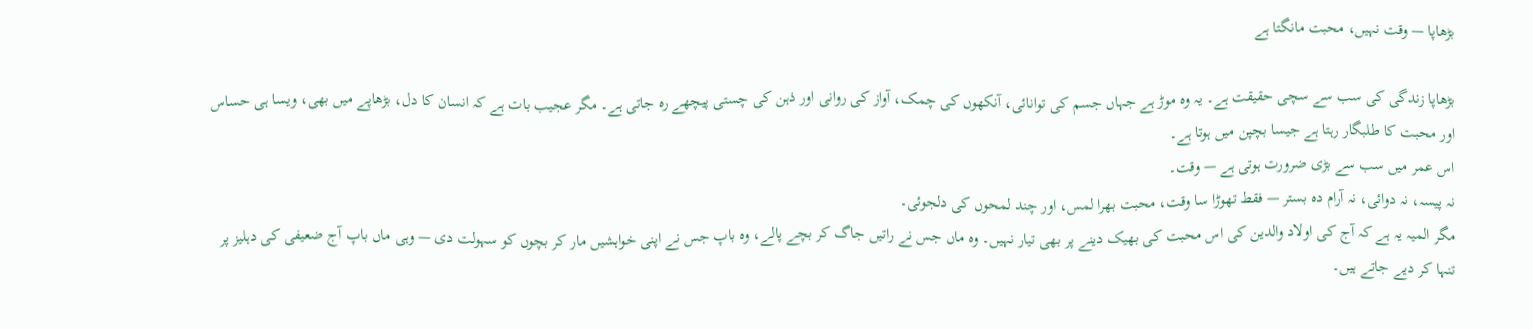بڑھاپا — وقت نہیں، محبت مانگتا ہے

بڑھاپا زندگی کی سب سے سچی حقیقت ہے۔ یہ وہ موڑ ہے جہاں جسم کی توانائی، آنکھوں کی چمک، آواز کی روانی اور ذہن کی چستی پیچھے رہ جاتی ہے۔ مگر عجیب بات ہے کہ انسان کا دل، بڑھاپے میں بھی، ویسا ہی حساس اور محبت کا طلبگار رہتا ہے جیسا بچپن میں ہوتا ہے۔
اس عمر میں سب سے بڑی ضرورت ہوتی ہے — وقت۔
نہ پیسہ، نہ دوائی، نہ آرام دہ بستر — فقط تھوڑا سا وقت، محبت بھرا لمس، اور چند لمحوں کی دلجوئی۔
مگر المیہ یہ ہے کہ آج کی اولاد والدین کی اس محبت کی بھیک دینے پر بھی تیار نہیں۔ وہ ماں جس نے راتیں جاگ کر بچے پالے، وہ باپ جس نے اپنی خواہشیں مار کر بچوں کو سہولت دی — وہی ماں باپ آج ضعیفی کی دہلیز پر تنہا کر دیے جاتے ہیں۔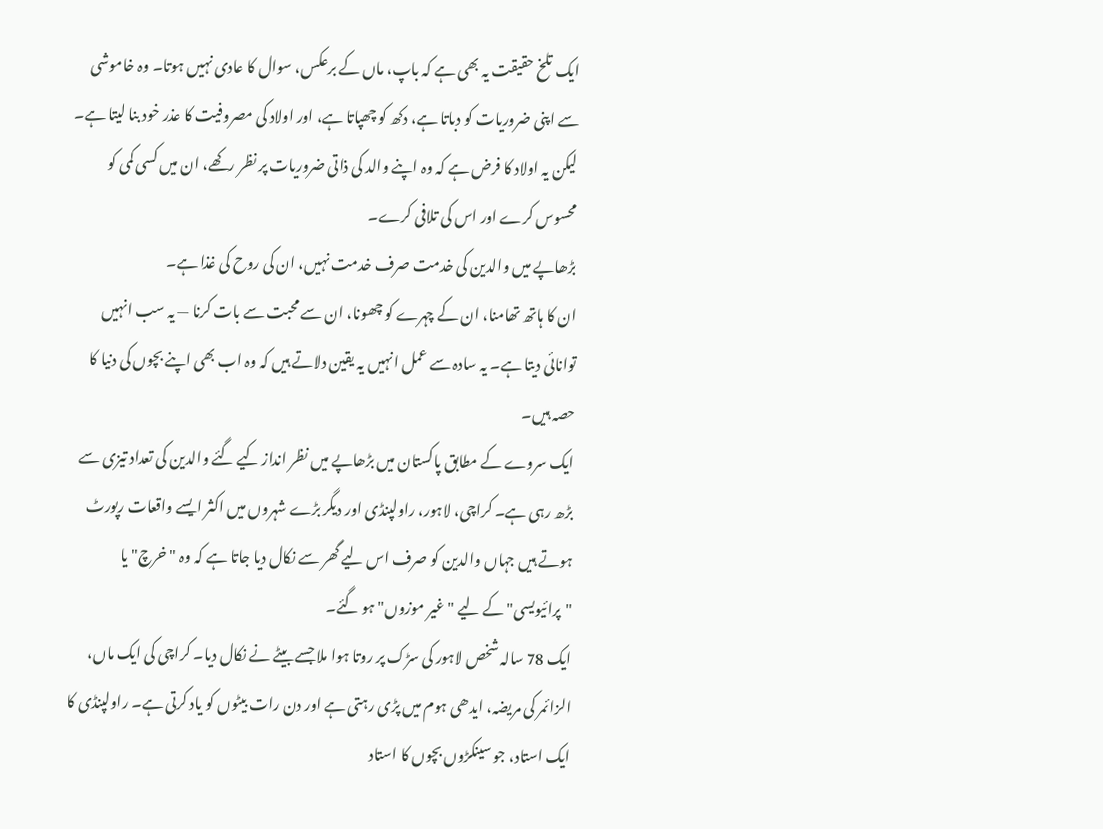ایک تلخ حقیقت یہ بھی ہے کہ باپ، ماں کے برعکس، سوال کا عادی نہیں ہوتا۔ وہ خاموشی سے اپنی ضروریات کو دباتا ہے، دکھ کو چھپاتا ہے، اور اولاد کی مصروفیت کا عذر خود بنا لیتا ہے۔ لیکن یہ اولاد کا فرض ہے کہ وہ اپنے والد کی ذاتی ضروریات پر نظر رکھے، ان میں کسی کمی کو محسوس کرے اور اس کی تلافی کرے۔
بڑھاپے میں والدین کی خدمت صرف خدمت نہیں، ان کی روح کی غذا ہے۔
ان کا ہاتھ تھامنا، ان کے چہرے کو چھونا، ان سے محبت سے بات کرنا — یہ سب انہیں توانائی دیتا ہے۔ یہ سادہ سے عمل انہیں یہ یقین دلاتے ہیں کہ وہ اب بھی اپنے بچوں کی دنیا کا حصہ ہیں۔
ایک سروے کے مطابق پاکستان میں بڑھاپے میں نظر انداز کیے گئے والدین کی تعداد تیزی سے بڑھ رہی ہے۔ کراچی، لاہور، راولپنڈی اور دیگر بڑے شہروں میں اکثر ایسے واقعات رپورٹ ہوتے ہیں جہاں والدین کو صرف اس لیے گھر سے نکال دیا جاتا ہے کہ وہ "خرچ" یا "پرائیویسی" کے لیے "غیر موزوں" ہو گئے۔
ایک 78 سالہ شخص لاہور کی سڑک پر روتا ہوا ملا جسے بیٹے نے نکال دیا۔ کراچی کی ایک ماں، الزائمر کی مریضہ، ایدھی ہوم میں پڑی رہتی ہے اور دن رات بیٹوں کو یاد کرتی ہے۔ راولپنڈی کا ایک استاد، جو سینکڑوں بچوں کا استاد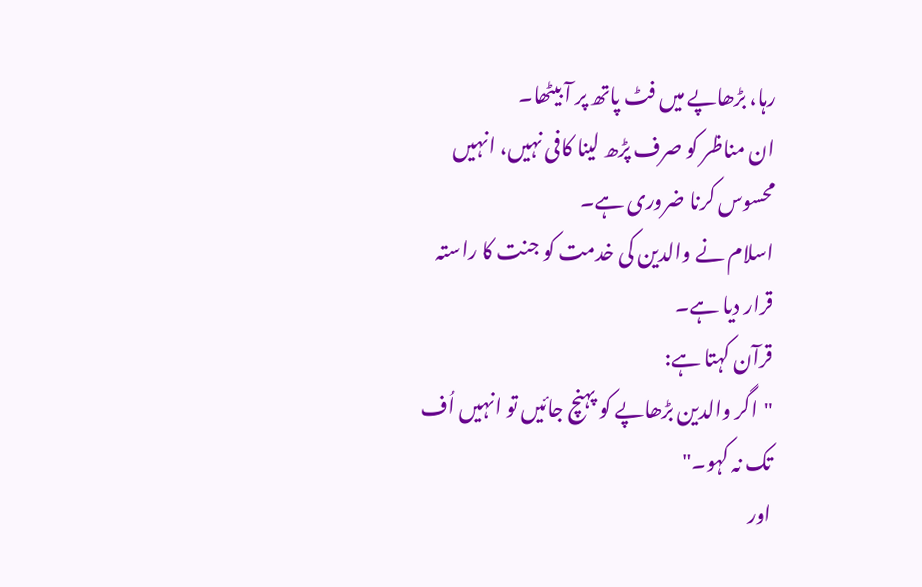رہا، بڑھاپے میں فٹ پاتھ پر آ بیٹھا۔
ان مناظر کو صرف پڑھ لینا کافی نہیں، انہیں محسوس کرنا ضروری ہے۔
اسلام نے والدین کی خدمت کو جنت کا راستہ قرار دیا ہے۔
قرآن کہتا ہے:
"اگر والدین بڑھاپے کو پہنچ جائیں تو انہیں اُف تک نہ کہو۔"
اور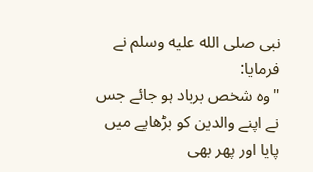نبی صلى الله عليه وسلم نے فرمایا:
"وہ شخص برباد ہو جائے جس نے اپنے والدین کو بڑھاپے میں پایا اور پھر بھی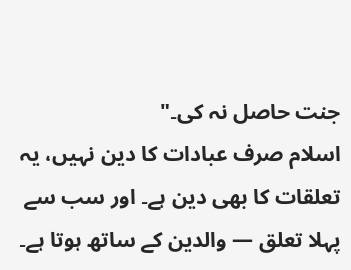جنت حاصل نہ کی۔"
اسلام صرف عبادات کا دین نہیں، یہ تعلقات کا بھی دین ہے۔ اور سب سے پہلا تعلق — والدین کے ساتھ ہوتا ہے۔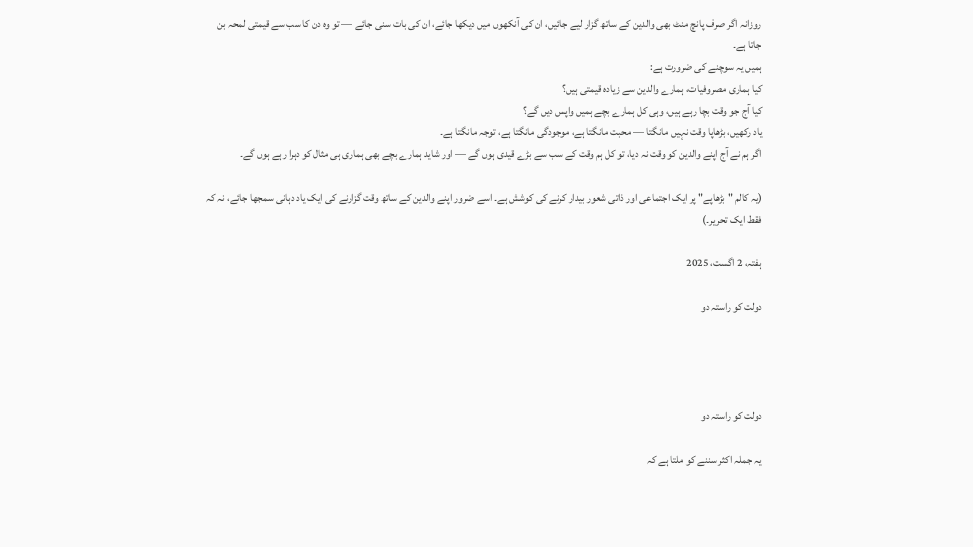روزانہ اگر صرف پانچ منٹ بھی والدین کے ساتھ گزار لیے جائیں، ان کی آنکھوں میں دیکھا جائے، ان کی بات سنی جائے — تو وہ دن کا سب سے قیمتی لمحہ بن جاتا ہے۔
ہمیں یہ سوچنے کی ضرورت ہے:
کیا ہماری مصروفیات، ہمارے والدین سے زیادہ قیمتی ہیں؟
کیا آج جو وقت بچا رہے ہیں، وہی کل ہمارے بچے ہمیں واپس دیں گے؟
یاد رکھیں، بڑھاپا وقت نہیں مانگتا — محبت مانگتا ہے، موجودگی مانگتا ہے، توجہ مانگتا ہے۔
اگر ہم نے آج اپنے والدین کو وقت نہ دیا، تو کل ہم وقت کے سب سے بڑے قیدی ہوں گے — اور شاید ہمارے بچے بھی ہماری ہی مثال کو دہرا رہے ہوں گے۔

(یہ کالم "بڑھاپے" پر ایک اجتماعی اور ذاتی شعور بیدار کرنے کی کوشش ہے۔ اسے ضرور اپنے والدین کے ساتھ وقت گزارنے کی ایک یاد دہانی سمجھا جائے، نہ کہ فقط ایک تحریر۔)

ہفتہ، 2 اگست، 2025

دولت کو راستہ دو




دولت کو راستہ دو

یہ جملہ اکثر سننے کو ملتا ہے کہ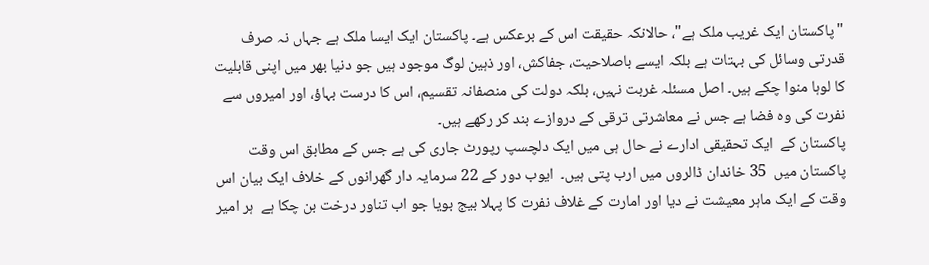"پاکستان ایک غریب ملک ہے"، حالانکہ حقیقت اس کے برعکس ہے۔ پاکستان ایک ایسا ملک ہے جہاں نہ صرف قدرتی وسائل کی بہتات ہے بلکہ ایسے باصلاحیت، جفاکش، اور ذہین لوگ موجود ہیں جو دنیا بھر میں اپنی قابلیت کا لوہا منوا چکے ہیں۔ اصل مسئلہ غربت نہیں، بلکہ دولت کی منصفانہ تقسیم، اس کا درست بہاؤ، اور امیروں سے نفرت کی وہ فضا ہے جس نے معاشرتی ترقی کے دروازے بند کر رکھے ہیں۔
پاکستان کے  ایک تحقیقی ادارے نے حال ہی میں ایک دلچسپ رپورٹ جاری کی ہے جس کے مطابق اس وقت پاکستان میں  35 خاندان ڈالروں میں ارب پتی ہیں۔  ایوب دور کے 22 سرمایہ دار گھرانوں کے خلاف ایک بیان اس وقت کے ایک ماہر معیشت نے دیا اور امارت کے غلاف نفرت کا پہلا بیج بویا جو اب تناور درخت بن چکا ہے  ہر امیر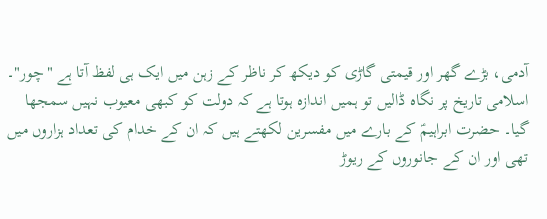آدمی، بڑے گھر اور قیمتی گاڑی کو دیکھ کر ناظر کے زہن میں ایک ہی لفظ آتا ہے "چور"۔
اسلامی تاریخ پر نگاہ ڈالیں تو ہمیں اندازہ ہوتا ہے کہ دولت کو کبھی معیوب نہیں سمجھا گیا۔ حضرت ابراہیمؑ کے بارے میں مفسرین لکھتے ہیں کہ ان کے خدام کی تعداد ہزاروں میں تھی اور ان کے جانوروں کے ریوڑ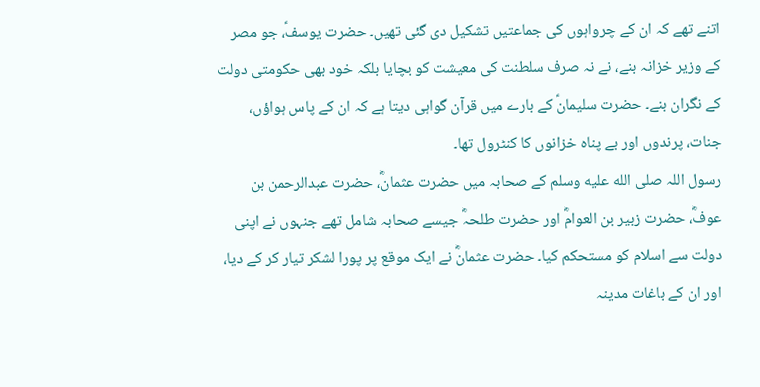اتنے تھے کہ ان کے چرواہوں کی جماعتیں تشکیل دی گئی تھیں۔ حضرت یوسفؑ، جو مصر کے وزیر خزانہ بنے، نے نہ صرف سلطنت کی معیشت کو بچایا بلکہ خود بھی حکومتی دولت کے نگران بنے۔ حضرت سلیمانؑ کے بارے میں قرآن گواہی دیتا ہے کہ ان کے پاس ہواؤں، جنات، پرندوں اور بے پناہ خزانوں کا کنٹرول تھا۔
رسول اللہ صلى الله عليه وسلم کے صحابہ میں حضرت عثمانؓ، حضرت عبدالرحمن بن عوفؓ، حضرت زبیر بن العوامؓ اور حضرت طلحہؓ جیسے صحابہ شامل تھے جنہوں نے اپنی دولت سے اسلام کو مستحکم کیا۔ حضرت عثمانؓ نے ایک موقع پر پورا لشکر تیار کر کے دیا، اور ان کے باغات مدینہ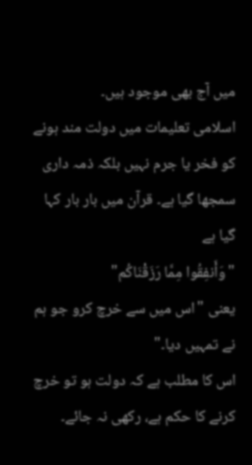میں آج بھی موجود ہیں۔
اسلامی تعلیمات میں دولت مند ہونے کو فخر یا جرم نہیں بلکہ ذمہ داری سمجھا گیا ہے۔ قرآن میں بار بار کہا گیا ہے
"وَأَنفِقُوا مِمَّا رَزَقْنَاكُم"
یعنی "اس میں سے خرچ کرو جو ہم نے تمہیں دیا۔"
اس کا مطلب ہے کہ دولت ہو تو خرچ کرنے کا حکم ہے، رکھی نہ جائے۔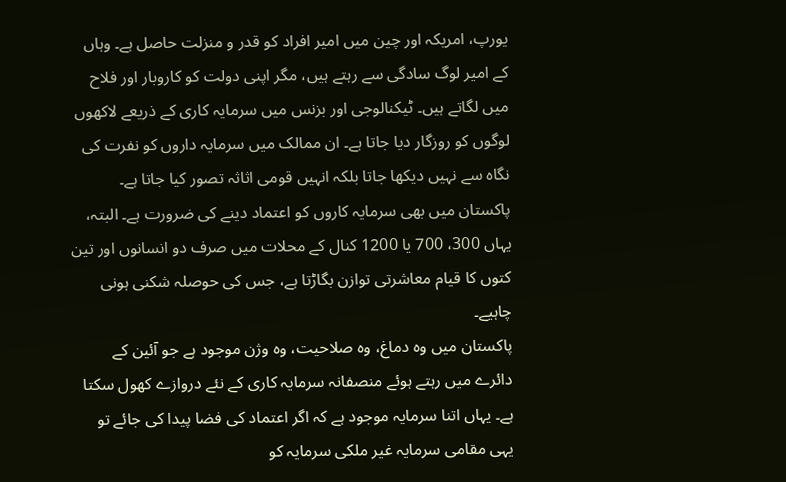یورپ، امریکہ اور چین میں امیر افراد کو قدر و منزلت حاصل ہے۔ وہاں کے امیر لوگ سادگی سے رہتے ہیں، مگر اپنی دولت کو کاروبار اور فلاح میں لگاتے ہیں۔ ٹیکنالوجی اور بزنس میں سرمایہ کاری کے ذریعے لاکھوں لوگوں کو روزگار دیا جاتا ہے۔ ان ممالک میں سرمایہ داروں کو نفرت کی نگاہ سے نہیں دیکھا جاتا بلکہ انہیں قومی اثاثہ تصور کیا جاتا ہے۔
پاکستان میں بھی سرمایہ کاروں کو اعتماد دینے کی ضرورت ہے۔ البتہ، یہاں 300، 700 یا 1200 کنال کے محلات میں صرف دو انسانوں اور تین کتوں کا قیام معاشرتی توازن بگاڑتا ہے، جس کی حوصلہ شکنی ہونی چاہیے۔
پاکستان میں وہ دماغ، وہ صلاحیت، وہ وژن موجود ہے جو آئین کے دائرے میں رہتے ہوئے منصفانہ سرمایہ کاری کے نئے دروازے کھول سکتا ہے۔ یہاں اتنا سرمایہ موجود ہے کہ اگر اعتماد کی فضا پیدا کی جائے تو یہی مقامی سرمایہ غیر ملکی سرمایہ کو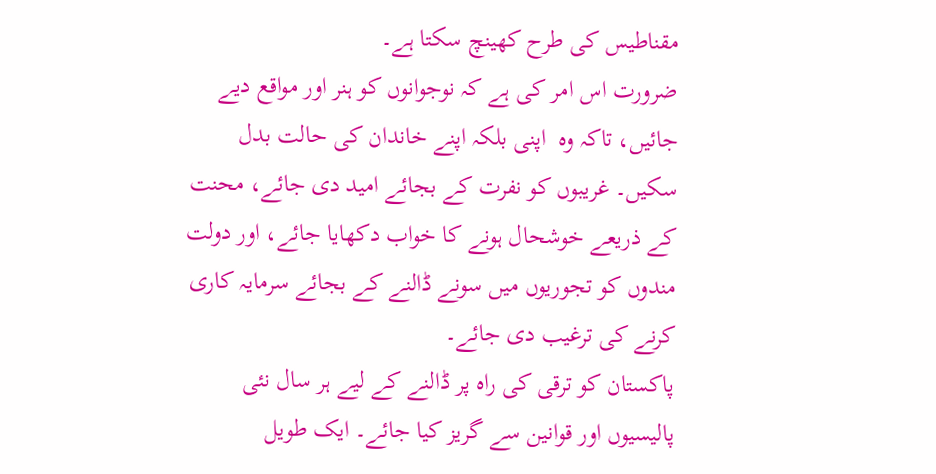مقناطیس کی طرح کھینچ سکتا ہے۔
ضرورت اس امر کی ہے کہ نوجوانوں کو ہنر اور مواقع دیے جائیں، تاکہ وہ  اپنی بلکہ اپنے خاندان کی حالت بدل سکیں۔ غریبوں کو نفرت کے بجائے امید دی جائے، محنت کے ذریعے خوشحال ہونے کا خواب دکھایا جائے، اور دولت مندوں کو تجوریوں میں سونے ڈالنے کے بجائے سرمایہ کاری کرنے کی ترغیب دی جائے۔
پاکستان کو ترقی کی راہ پر ڈالنے کے لیے ہر سال نئی پالیسیوں اور قوانین سے گریز کیا جائے۔ ایک طویل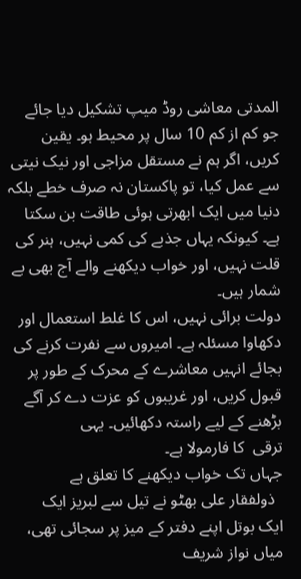المدتی معاشی روڈ میپ تشکیل دیا جائے جو کم از کم 10 سال پر محیط ہو۔ یقین کریں، اگر ہم نے مستقل مزاجی اور نیک نیتی سے عمل کیا، تو پاکستان نہ صرف خطے بلکہ دنیا میں ایک ابھرتی ہوئی طاقت بن سکتا ہے۔ کیونکہ یہاں جذبے کی کمی نہیں، ہنر کی قلت نہیں، اور خواب دیکھنے والے آج بھی بے شمار ہیں۔
دولت برائی نہیں، اس کا غلط استعمال اور دکھاوا مسئلہ ہے۔ امیروں سے نفرت کرنے کی بجائے انہیں معاشرے کے محرک کے طور پر قبول کریں، اور غریبوں کو عزت دے کر آگے بڑھنے کے لیے راستہ دکھائیں۔ یہی
ترقی  کا فارمولا ہے۔
جہاں تک خواب دیکھنے کا تعلق ہے
  ذولفقار علی بھٹو نے تیل سے لبریز ایک
ایک بوتل اپنے دفتر کے میز پر سجائی تھی، میاں نواز شریف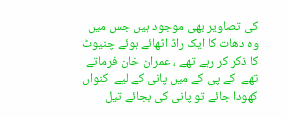کی تصاویر بھی موجود ہیں جس میں وہ دھات کا ایک راڈ اٹھائے ہوئے چنیوٹ کا ذکر کر رہے تھے ، عمران خان فرماتے تھے  کے پی کے میں پانی کے لیے  کنواں کھودا جائے تو پانی کی بجائے تیل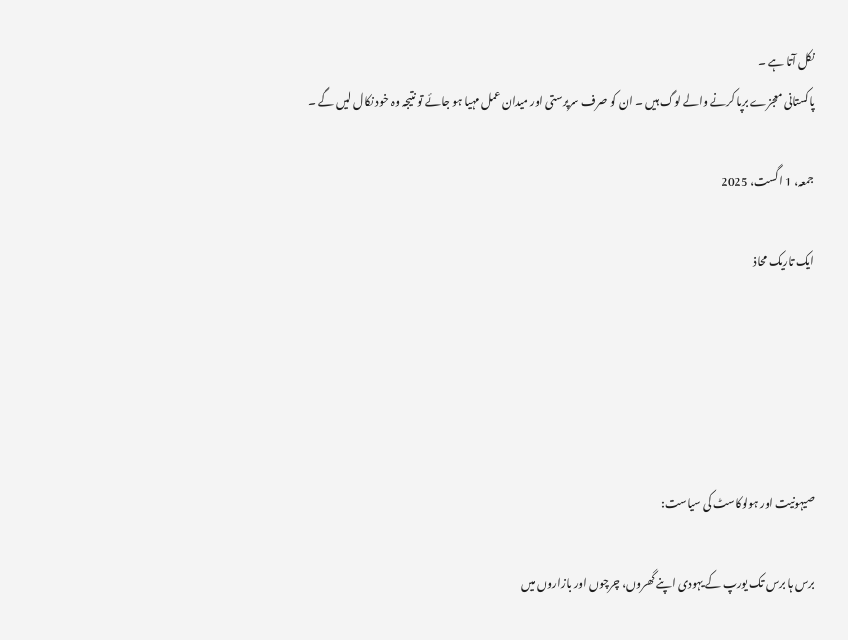نکل آتا ہے ۔
پاکستانی معجزے برپا کرنے والے لوگ ہیں ۔ ان کو صرف سرپرستی اور میدان عمل مہیا ہو جائے تو نتیجہ وہ خود نکال لیں گے ۔

جمعہ، 1 اگست، 2025

ایک تاریک محاذ





صیہونیت اور ہولوکاسٹ کی سیاست:

برس ہا برس تک یورپ کے یہودی اپنے گھروں، چرچوں اور بازاروں میں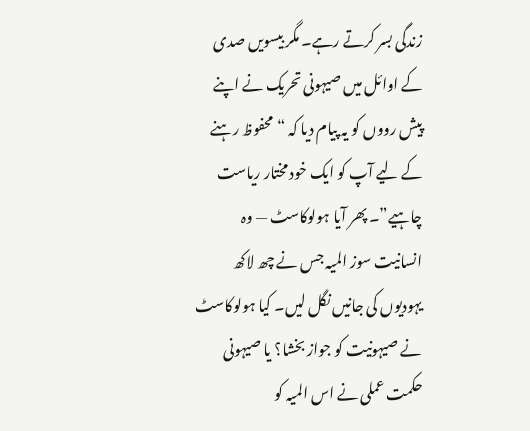زندگی بسر کرتے رہے۔ مگر بیسویں صدی کے اوائل میں صیہونی تحریک نے اپنے پیش رووں کو یہ پیام دیا کہ “محفوظ رہنے کے لیے آپ کو ایک خود مختار ریاست چاہیے”۔ پھر آیا ہولوکاسٹ — وہ انسانیت سوز المیہ جس نے چھ لاکھ یہودیوں کی جانیں نگل لیں۔ کیا ہولوکاسٹ نے صیہونیت کو جواز بخشا؟ یا صیہونی حکمت عملی نے اس المیہ کو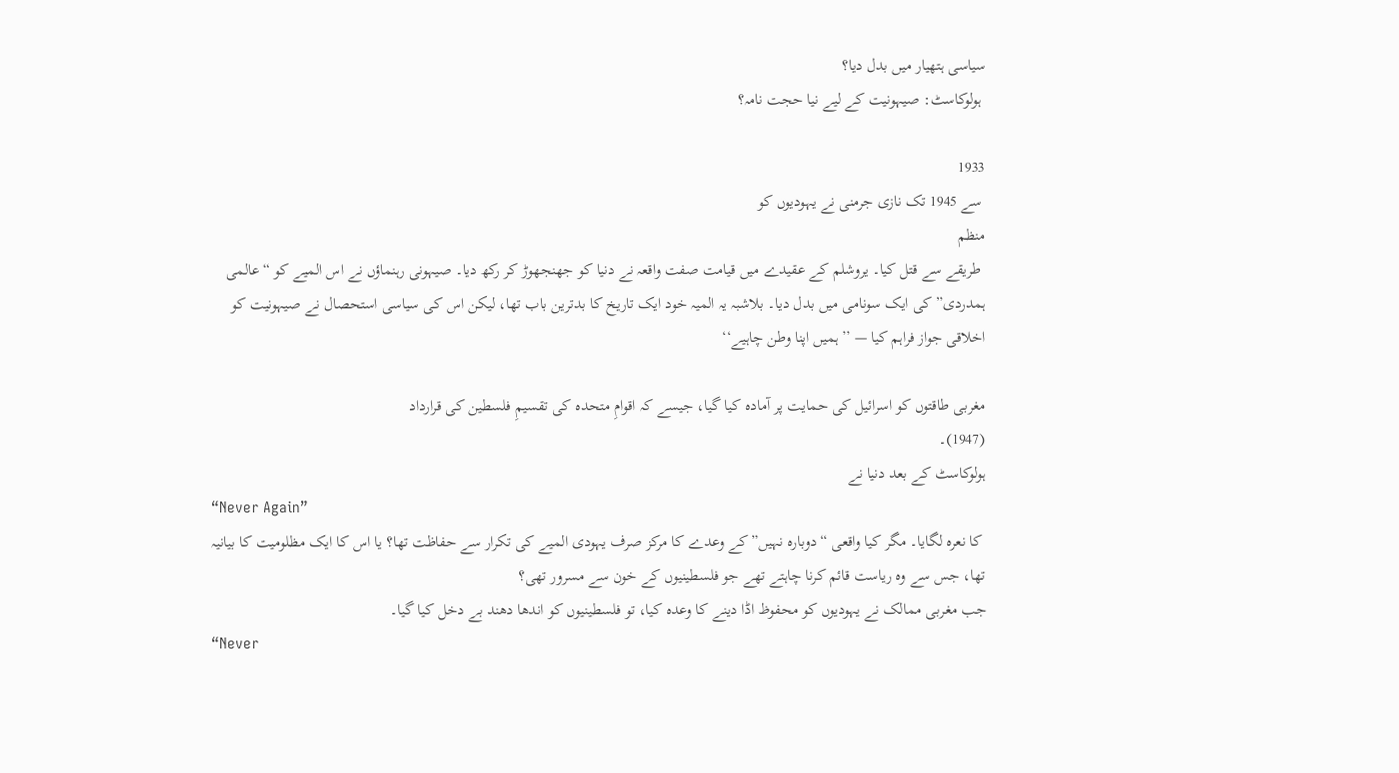سیاسی ہتھیار میں بدل دیا؟
 ہولوکاسٹ: صیہونیت کے لیے نیا حجت نامہ؟

1933
 سے 1945 تک نازی جرمنی نے یہودیوں کو
منظم
 طریقے سے قتل کیا۔ یروشلم کے عقیدے میں قیامت صفت واقعہ نے دنیا کو جھنجھوڑ کر رکھ دیا۔ صیہونی رہنماؤں نے اس المیے کو “عالمی ہمدردی” کی ایک سونامی میں بدل دیا۔ بلاشبہ یہ المیہ خود ایک تاریخ کا بدترین باب تھا، لیکن اس کی سیاسی استحصال نے صیہونیت کو
اخلاقی جواز فراہم کیا — ’’ہمیں اپنا وطن چاہیے‘‘

مغربی طاقتوں کو اسرائیل کی حمایت پر آمادہ کیا گیا، جیسے کہ اقوامِ متحدہ کی تقسیمِ فلسطین کی قرارداد
(1947)۔
ہولوکاسٹ کے بعد دنیا نے
“Never Again”
 کا نعرہ لگایا۔ مگر کیا واقعی “دوبارہ نہیں” کے وعدے کا مرکز صرف یہودی المیے کی تکرار سے حفاظت تھا؟ یا اس کا ایک مظلومیت کا بیانیہ تھا، جس سے وہ ریاست قائم کرنا چاہتے تھے جو فلسطینیوں کے خون سے مسرور تھی؟
جب مغربی ممالک نے یہودیوں کو محفوظ اڈا دینے کا وعدہ کیا، تو فلسطینیوں کو اندھا دھند بے دخل کیا گیا۔
“Never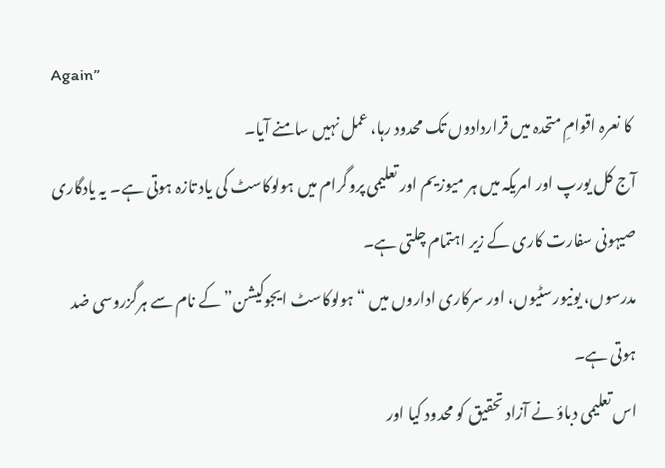Again”
 کا نعرہ اقوامِ متحدہ میں قراردادوں تک محدود رہا، عمل نہیں سامنے آیا۔
آج کل یورپ اور امریکہ میں ہر میوزیم اور تعلیمی پروگرام میں ہولوکاسٹ کی یاد تازہ ہوتی ہے۔ یہ یادگاری
صیہونی سفارت کاری کے زیر اہتمام چلتی ہے۔
مدرسوں، یونیورسٹیوں، اور سرکاری اداروں میں “ہولوکاسٹ ایجوکیشن” کے نام سے ہرگزروسی ضد ہوتی ہے۔
اس تعلیمی دباؤ نے آزاد تحقیق کو محدود کیا اور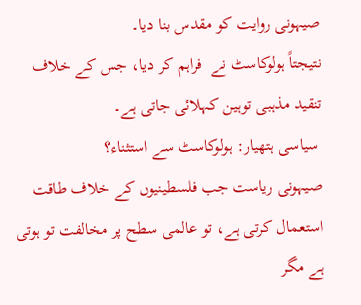صیہونی روایت کو مقدس بنا دیا۔
نتیجتاً ہولوکاسٹ نے  فراہم کر دیا، جس کے خلاف تنقید مذہبی توہین کہلائی جاتی ہے۔
 سیاسی ہتھیار: ہولوکاسٹ سے استثناء؟
صیہونی ریاست جب فلسطینیوں کے خلاف طاقت استعمال کرتی ہے، تو عالمی سطح پر مخالفت تو ہوتی ہے مگر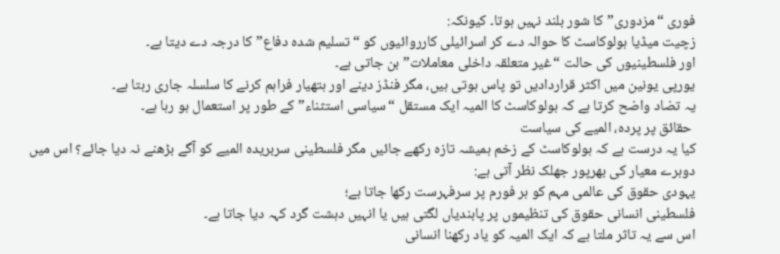فوری “مزدوری” کا شور بلند نہیں ہوتا۔ کیونکہ:
زچیت میڈیا ہولوکاسٹ کا حوالہ دے کر اسرائیلی کارروائیوں کو “تسلیم شدہ دفاع” کا درجہ دے دیتا ہے۔
اور فلسطینیوں کی حالت “غیر متعلقہ داخلی معاملات” بن جاتی ہے۔
یورپی یونین میں اکثر قراردادیں تو پاس ہوتی ہیں، مگر فنڈز دینے اور ہتھیار فراہم کرنے کا سلسلہ جاری رہتا ہے۔
یہ تضاد واضح کرتا ہے کہ ہولوکاسٹ کا المیہ ایک مستقل “سیاسی استثناء” کے طور پر استعمال ہو رہا ہے۔
 حقائق پر پردہ، المیے کی سیاست
کیا یہ درست ہے کہ ہولوکاسٹ کے زخم ہمیشہ تازہ رکھے جائیں مگر فلسطینی سربریدہ المیے کو آگے بڑھنے نہ دیا جائے؟ اس میں دوہرے معیار کی بھرپور جھلک نظر آتی ہے:
یہودی حقوق کی عالمی مہم کو ہر فورم پر سرفہرست رکھا جاتا ہے؛
فلسطینی انسانی حقوق کی تنظیموں پر پابندیاں لگتی ہیں یا انہیں دہشت گرد کہہ دیا جاتا ہے۔
اس سے یہ تاثر ملتا ہے کہ ایک المیہ کو یاد رکھنا انسانی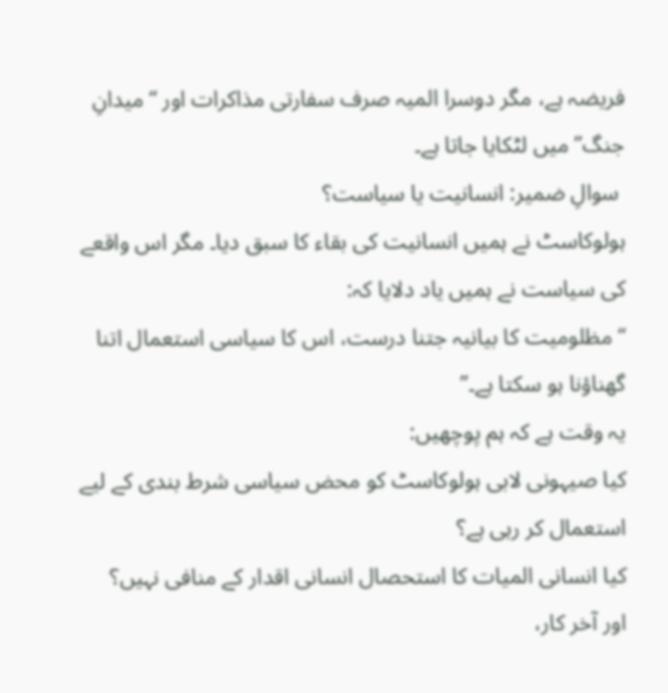فریضہ ہے، مگر دوسرا المیہ صرف سفارتی مذاکرات اور “میدانِ جنگ” میں لٹکایا جاتا ہے۔
 سوالِ ضمیر: انسانیت یا سیاست؟
ہولوکاسٹ نے ہمیں انسانیت کی بقاء کا سبق دیا۔ مگر اس واقعے کی سیاست نے ہمیں یاد دلایا کہ:
“مظلومیت کا بیانیہ جتنا درست، اس کا سیاسی استعمال اتنا گھناؤنا ہو سکتا ہے۔”
یہ وقت ہے کہ ہم پوچھیں:
کیا صیہونی لابی ہولوکاسٹ کو محض سیاسی شرط بندی کے لیے استعمال کر رہی ہے؟
کیا انسانی المیات کا استحصال انسانی اقدار کے منافی نہیں؟
اور آخر کار،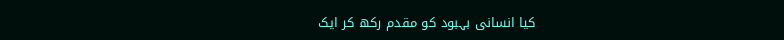کیا انسانی بہبود کو مقدم رکھ کر ایک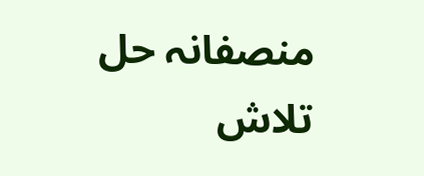منصفانہ حل تلاش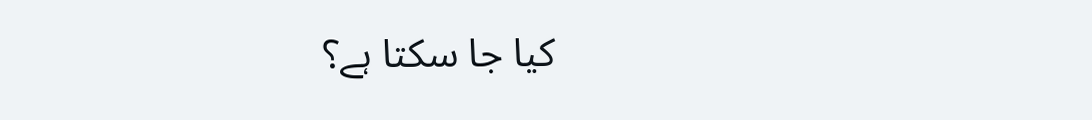کیا جا سکتا ہے؟